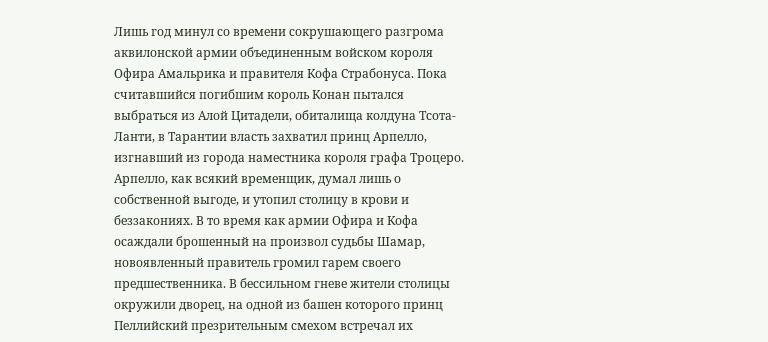Лишь год минул со времени сокрушающего разгрома аквилонской армии объединенным войском короля Офира Амальрика и правителя Кофа Страбонуса. Пока считавшийся погибшим король Конан пытался выбраться из Алой Цитадели, обиталища колдуна Тсота-Ланти, в Тарантии власть захватил принц Арпелло, изгнавший из города наместника короля графа Троцеро. Арпелло, как всякий временщик, думал лишь о собственной выгоде, и утопил столицу в крови и беззакониях. В то время как армии Офира и Кофа осаждали брошенный на произвол судьбы Шамар, новоявленный правитель громил гарем своего предшественника. В бессильном гневе жители столицы окружили дворец, на одной из башен которого принц Пеллийский презрительным смехом встречал их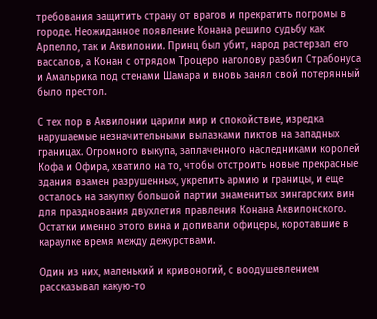требования защитить страну от врагов и прекратить погромы в городе. Неожиданное появление Конана решило судьбу как Арпелло, так и Аквилонии. Принц был убит, народ растерзал его вассалов, а Конан с отрядом Троцеро наголову разбил Страбонуса и Амальрика под стенами Шамара и вновь занял свой потерянный было престол.

С тех пор в Аквилонии царили мир и спокойствие, изредка нарушаемые незначительными вылазками пиктов на западных границах. Огромного выкупа, заплаченного наследниками королей Кофа и Офира, хватило на то, чтобы отстроить новые прекрасные здания взамен разрушенных, укрепить армию и границы, и еще осталось на закупку большой партии знаменитых зингарских вин для празднования двухлетия правления Конана Аквилонского. Остатки именно этого вина и допивали офицеры, коротавшие в караулке время между дежурствами.

Один из них, маленький и кривоногий, с воодушевлением рассказывал какую-то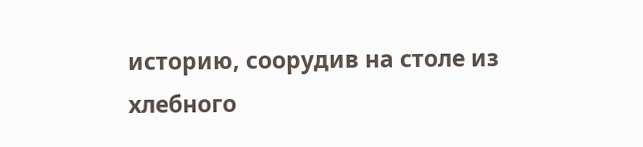историю, соорудив на столе из хлебного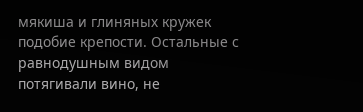мякиша и глиняных кружек подобие крепости. Остальные с равнодушным видом потягивали вино, не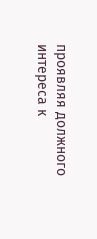проявляя должного интереса к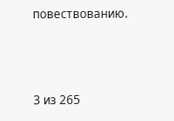повествованию.



3 из 265